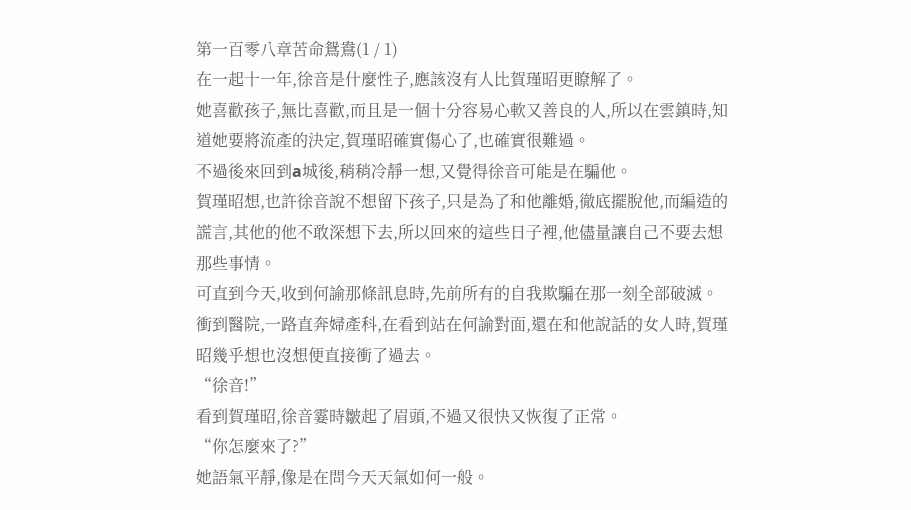第一百零八章苦命鴛鴦(1 / 1)
在一起十一年,徐音是什麼性子,應該沒有人比賀瑾昭更瞭解了。
她喜歡孩子,無比喜歡,而且是一個十分容易心軟又善良的人,所以在雲鎮時,知道她要將流產的決定,賀瑾昭確實傷心了,也確實很難過。
不過後來回到a城後,稍稍冷靜一想,又覺得徐音可能是在騙他。
賀瑾昭想,也許徐音說不想留下孩子,只是為了和他離婚,徹底擺脫他,而編造的謊言,其他的他不敢深想下去,所以回來的這些日子裡,他儘量讓自己不要去想那些事情。
可直到今天,收到何諭那條訊息時,先前所有的自我欺騙在那一刻全部破滅。
衝到醫院,一路直奔婦產科,在看到站在何諭對面,還在和他說話的女人時,賀瑾昭幾乎想也沒想便直接衝了過去。
“徐音!”
看到賀瑾昭,徐音霎時皺起了眉頭,不過又很快又恢復了正常。
“你怎麼來了?”
她語氣平靜,像是在問今天天氣如何一般。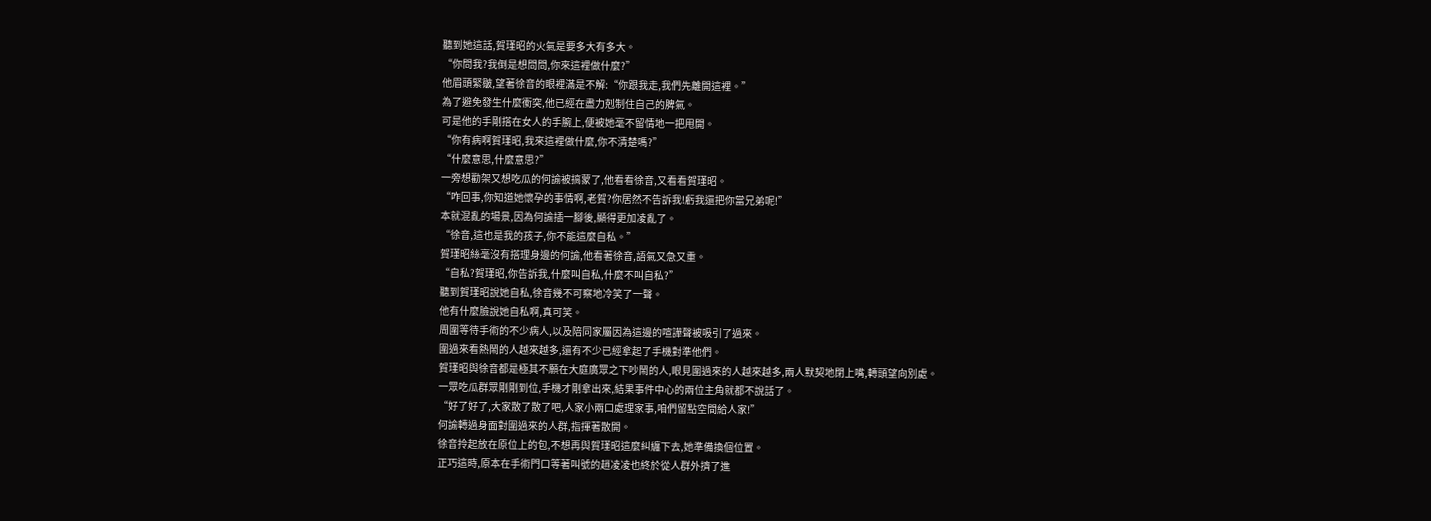聽到她這話,賀瑾昭的火氣是要多大有多大。
“你問我?我倒是想問問,你來這裡做什麼?”
他眉頭緊皺,望著徐音的眼裡滿是不解:“你跟我走,我們先離開這裡。”
為了避免發生什麼衝突,他已經在盡力剋制住自己的脾氣。
可是他的手剛搭在女人的手腕上,便被她毫不留情地一把甩開。
“你有病啊賀瑾昭,我來這裡做什麼,你不清楚嗎?”
“什麼意思,什麼意思?”
一旁想勸架又想吃瓜的何諭被搞蒙了,他看看徐音,又看看賀瑾昭。
“咋回事,你知道她懷孕的事情啊,老賀?你居然不告訴我!虧我還把你當兄弟呢!”
本就混亂的場景,因為何諭插一腳後,顯得更加凌亂了。
“徐音,這也是我的孩子,你不能這麼自私。”
賀瑾昭絲毫沒有搭理身邊的何諭,他看著徐音,語氣又急又重。
“自私?賀瑾昭,你告訴我,什麼叫自私,什麼不叫自私?”
聽到賀瑾昭說她自私,徐音幾不可察地冷笑了一聲。
他有什麼臉說她自私啊,真可笑。
周圍等待手術的不少病人,以及陪同家屬因為這邊的喧譁聲被吸引了過來。
圍過來看熱鬧的人越來越多,還有不少已經拿起了手機對準他們。
賀瑾昭與徐音都是極其不願在大庭廣眾之下吵鬧的人,眼見圍過來的人越來越多,兩人默契地閉上嘴,轉頭望向別處。
一眾吃瓜群眾剛剛到位,手機才剛拿出來,結果事件中心的兩位主角就都不說話了。
“好了好了,大家散了散了吧,人家小兩口處理家事,咱們留點空間給人家!”
何諭轉過身面對圍過來的人群,指揮著散開。
徐音拎起放在原位上的包,不想再與賀瑾昭這麼糾纏下去,她準備換個位置。
正巧這時,原本在手術門口等著叫號的趙凌凌也終於從人群外擠了進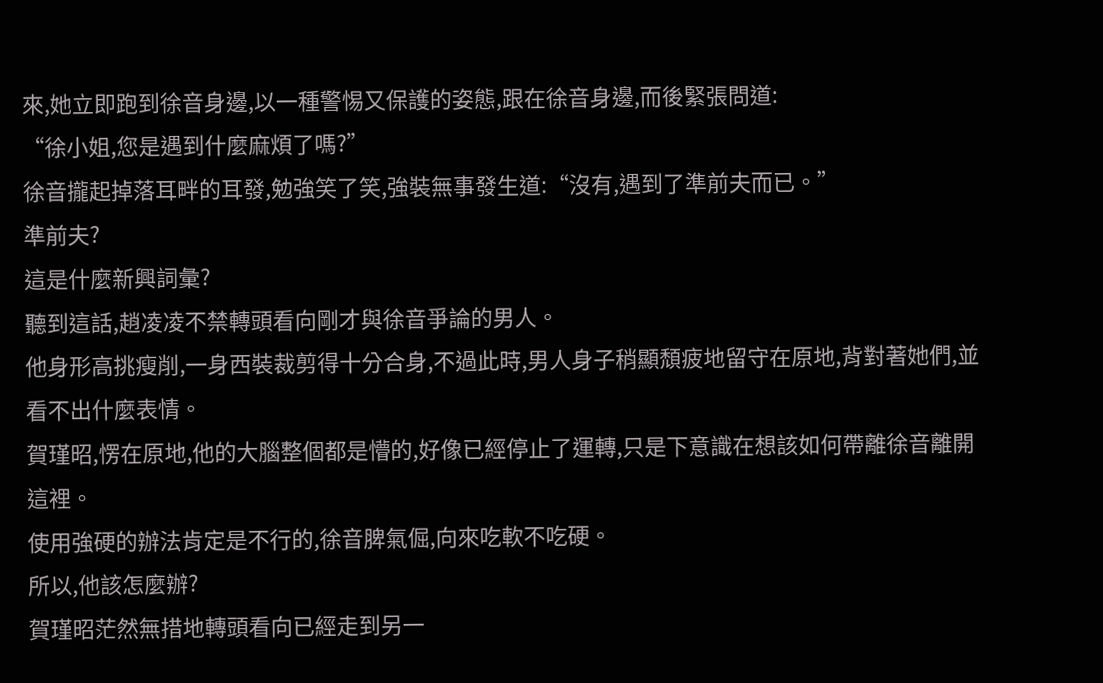來,她立即跑到徐音身邊,以一種警惕又保護的姿態,跟在徐音身邊,而後緊張問道:
“徐小姐,您是遇到什麼麻煩了嗎?”
徐音攏起掉落耳畔的耳發,勉強笑了笑,強裝無事發生道:“沒有,遇到了準前夫而已。”
準前夫?
這是什麼新興詞彙?
聽到這話,趙凌凌不禁轉頭看向剛才與徐音爭論的男人。
他身形高挑瘦削,一身西裝裁剪得十分合身,不過此時,男人身子稍顯頹疲地留守在原地,背對著她們,並看不出什麼表情。
賀瑾昭,愣在原地,他的大腦整個都是懵的,好像已經停止了運轉,只是下意識在想該如何帶離徐音離開這裡。
使用強硬的辦法肯定是不行的,徐音脾氣倔,向來吃軟不吃硬。
所以,他該怎麼辦?
賀瑾昭茫然無措地轉頭看向已經走到另一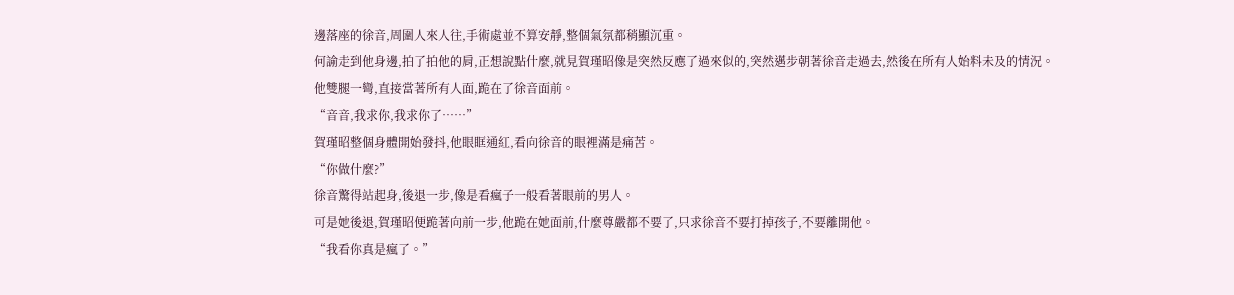邊落座的徐音,周圍人來人往,手術處並不算安靜,整個氣氛都稍顯沉重。
何諭走到他身邊,拍了拍他的肩,正想說點什麼,就見賀瑾昭像是突然反應了過來似的,突然邁步朝著徐音走過去,然後在所有人始料未及的情況。
他雙腿一彎,直接當著所有人面,跪在了徐音面前。
“音音,我求你,我求你了……”
賀瑾昭整個身體開始發抖,他眼眶通紅,看向徐音的眼裡滿是痛苦。
“你做什麼?”
徐音驚得站起身,後退一步,像是看瘋子一般看著眼前的男人。
可是她後退,賀瑾昭便跪著向前一步,他跪在她面前,什麼尊嚴都不要了,只求徐音不要打掉孩子,不要離開他。
“我看你真是瘋了。”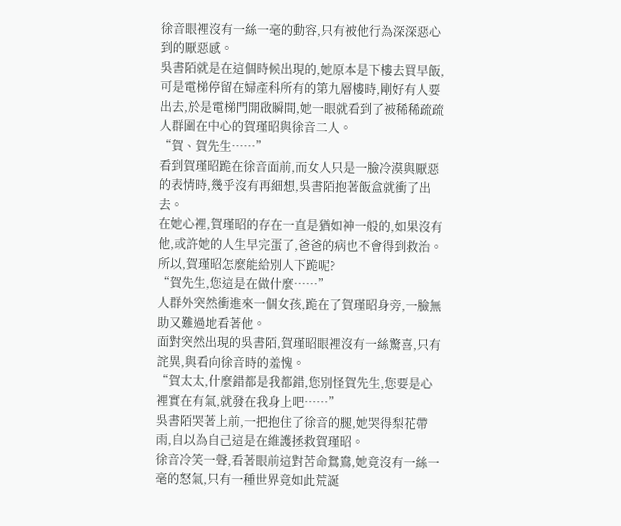徐音眼裡沒有一絲一毫的動容,只有被他行為深深惡心到的厭惡感。
吳書陌就是在這個時候出現的,她原本是下樓去買早飯,可是電梯停留在婦產科所有的第九層樓時,剛好有人要出去,於是電梯門開啟瞬間,她一眼就看到了被稀稀疏疏人群圍在中心的賀瑾昭與徐音二人。
“賀、賀先生……”
看到賀瑾昭跪在徐音面前,而女人只是一臉冷漠與厭惡的表情時,幾乎沒有再細想,吳書陌抱著飯盒就衝了出去。
在她心裡,賀瑾昭的存在一直是猶如神一般的,如果沒有他,或許她的人生早完蛋了,爸爸的病也不會得到救治。
所以,賀瑾昭怎麼能給別人下跪呢?
“賀先生,您這是在做什麼……”
人群外突然衝進來一個女孩,跪在了賀瑾昭身旁,一臉無助又難過地看著他。
面對突然出現的吳書陌,賀瑾昭眼裡沒有一絲驚喜,只有詫異,與看向徐音時的羞愧。
“賀太太,什麼錯都是我都錯,您別怪賀先生,您要是心裡實在有氣,就發在我身上吧……”
吳書陌哭著上前,一把抱住了徐音的腿,她哭得梨花帶雨,自以為自己這是在維護拯救賀瑾昭。
徐音冷笑一聲,看著眼前這對苦命鴛鴦,她竟沒有一絲一毫的怒氣,只有一種世界竟如此荒誕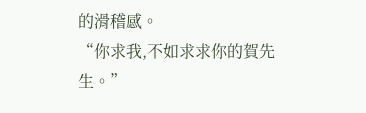的滑稽感。
“你求我,不如求求你的賀先生。”